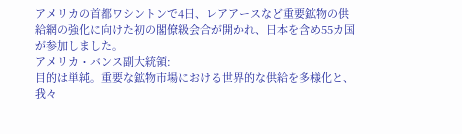アメリカの首都ワシントンで4日、レアアースなど重要鉱物の供給網の強化に向けた初の閣僚級会合が開かれ、日本を含め55カ国が参加しました。
アメリカ・バンス副大統領:
目的は単純。重要な鉱物市場における世界的な供給を多様化と、我々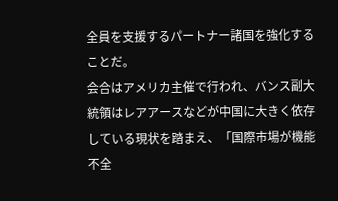全員を支援するパートナー諸国を強化することだ。
会合はアメリカ主催で行われ、バンス副大統領はレアアースなどが中国に大きく依存している現状を踏まえ、「国際市場が機能不全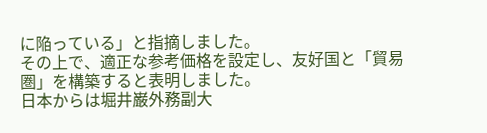に陥っている」と指摘しました。
その上で、適正な参考価格を設定し、友好国と「貿易圏」を構築すると表明しました。
日本からは堀井巌外務副大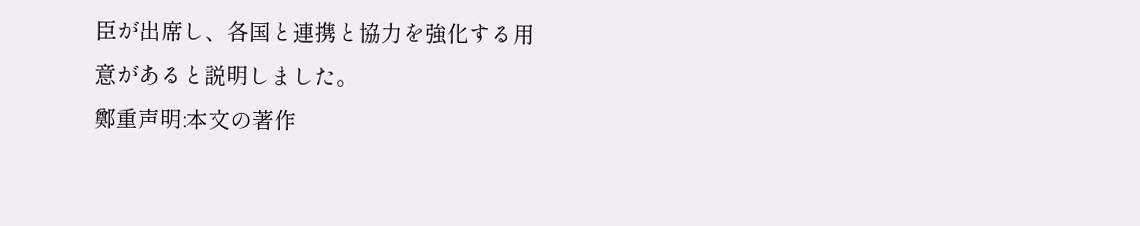臣が出席し、各国と連携と協力を強化する用意があると説明しました。
鄭重声明:本文の著作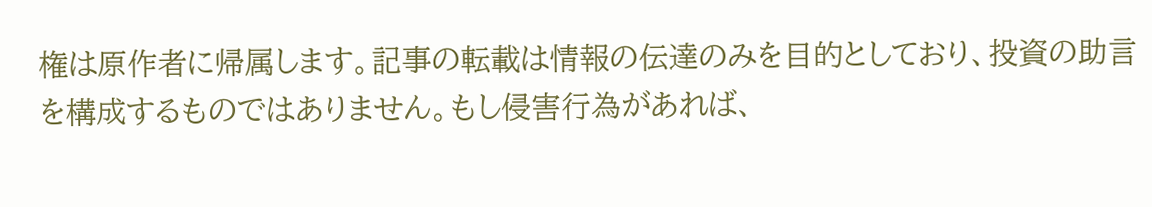権は原作者に帰属します。記事の転載は情報の伝達のみを目的としており、投資の助言を構成するものではありません。もし侵害行為があれば、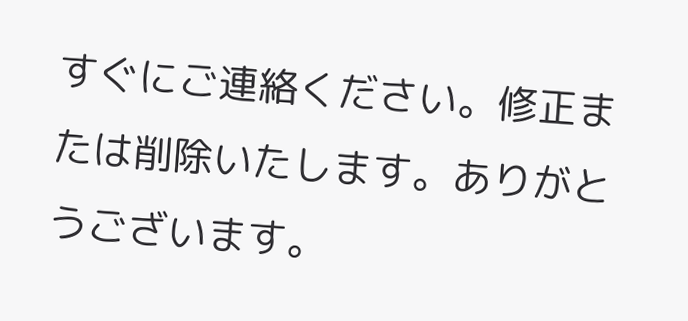すぐにご連絡ください。修正または削除いたします。ありがとうございます。